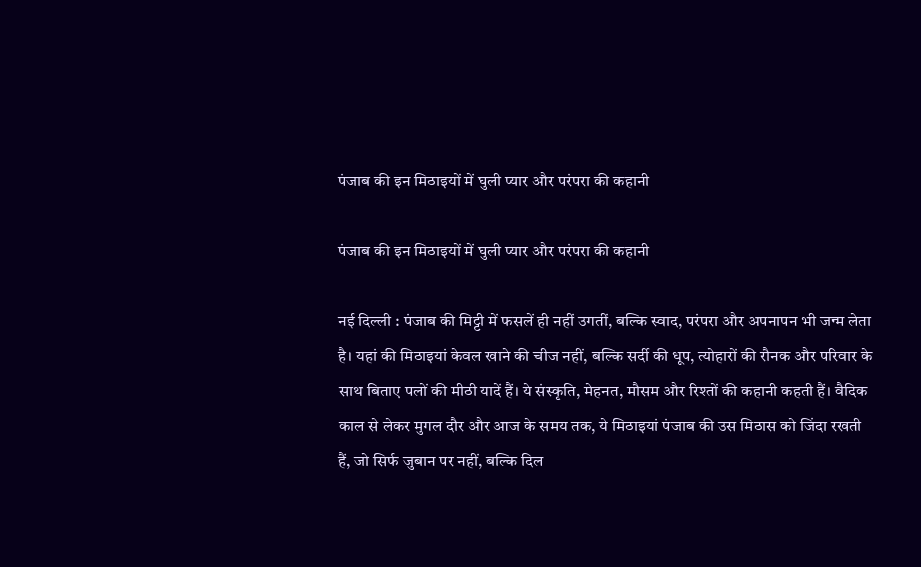पंजाब की इन मिठाइयों में घुली प्यार और परंपरा की कहानी

पंजाब की इन मिठाइयों में घुली प्यार और परंपरा की कहानी

नई दिल्ली : पंजाब की मिट्टी में फसलें ही नहीं उगतीं, बल्कि स्वाद, परंपरा और अपनापन भी जन्म लेता है। यहां की मिठाइयां केवल खाने की चीज नहीं, बल्कि सर्दी की धूप, त्योहारों की रौनक और परिवार के साथ बिताए पलों की मीठी यादें हैं। ये संस्कृति, मेहनत, मौसम और रिश्तों की कहानी कहती हैं। वैदिक काल से लेकर मुगल दौर और आज के समय तक, ये मिठाइयां पंजाब की उस मिठास को जिंदा रखती हैं, जो सिर्फ जुबान पर नहीं, बल्कि दिल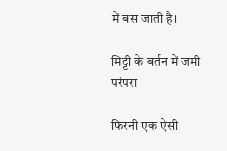में बस जाती है।

मिट्टी के बर्तन में जमी परंपरा

फिरनी एक ऐसी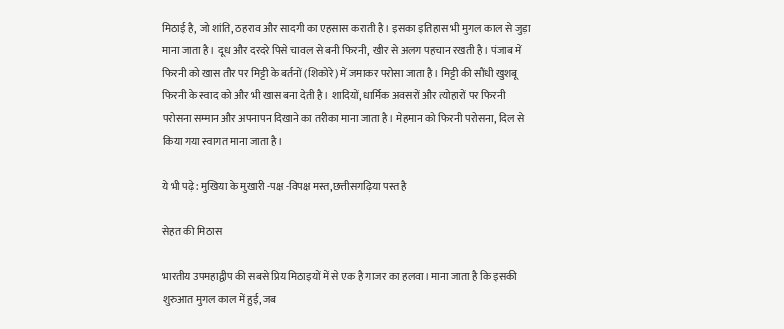मिठाई है, जो शांति, ठहराव और सादगी का एहसास कराती है। इसका इतिहास भी मुगल काल से जुड़ा माना जाता है। दूध और दरदरे पिसे चावल से बनी फिरनी, खीर से अलग पहचान रखती है। पंजाब में फिरनी को खास तौर पर मिट्टी के बर्तनों (शिकोरे) में जमाकर परोसा जाता है। मिट्टी की सौंधी खुशबू फिरनी के स्वाद को और भी खास बना देती है। शादियों, धार्मिक अवसरों और त्योहारों पर फिरनी परोसना सम्मान और अपनापन दिखाने का तरीका माना जाता है। मेहमान को फिरनी परोसना, दिल से किया गया स्वागत माना जाता है।

ये भी पढ़े : मुखिया के मुखारी -पक्ष -विपक्ष मस्त,छत्तीसगढ़िया पस्त है

सेहत की मिठास

भारतीय उपमहाद्वीप की सबसे प्रिय मिठाइयों में से एक है गाजर का हलवा। माना जाता है कि इसकी शुरुआत मुगल काल में हुई, जब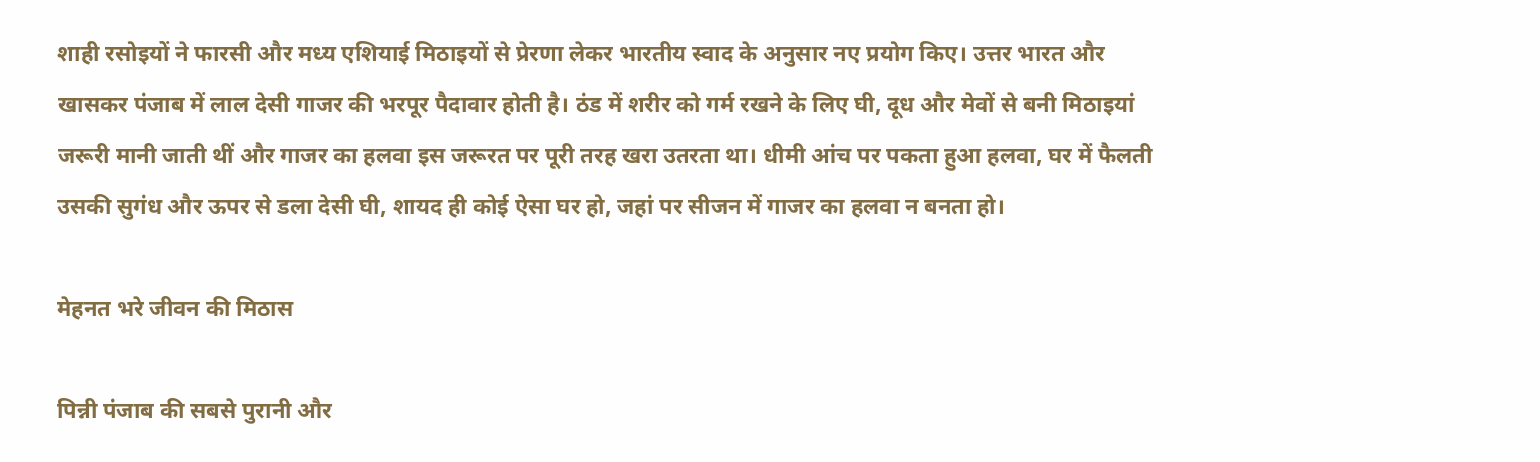शाही रसोइयों ने फारसी और मध्य एशियाई मिठाइयों से प्रेरणा लेकर भारतीय स्वाद के अनुसार नए प्रयोग किए। उत्तर भारत और खासकर पंजाब में लाल देसी गाजर की भरपूर पैदावार होती है। ठंड में शरीर को गर्म रखने के लिए घी, दूध और मेवों से बनी मिठाइयां जरूरी मानी जाती थीं और गाजर का हलवा इस जरूरत पर पूरी तरह खरा उतरता था। धीमी आंच पर पकता हुआ हलवा, घर में फैलती उसकी सुगंध और ऊपर से डला देसी घी, शायद ही कोई ऐसा घर हो, जहां पर सीजन में गाजर का हलवा न बनता हो।

मेहनत भरे जीवन की मिठास

पिन्नी पंजाब की सबसे पुरानी और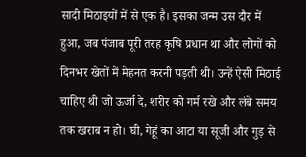सादी मिठाइयों में से एक है। इसका जन्म उस दौर में हुआ, जब पंजाब पूरी तरह कृषि प्रधान था और लोगों को दिनभर खेतों में मेहनत करनी पड़ती थी। उन्हें ऐसी मिठाई चाहिए थी जो ऊर्जा दे, शरीर को गर्म रखे और लंबे समय तक खराब न हो। घी, गेहूं का आटा या सूजी और गुड़ से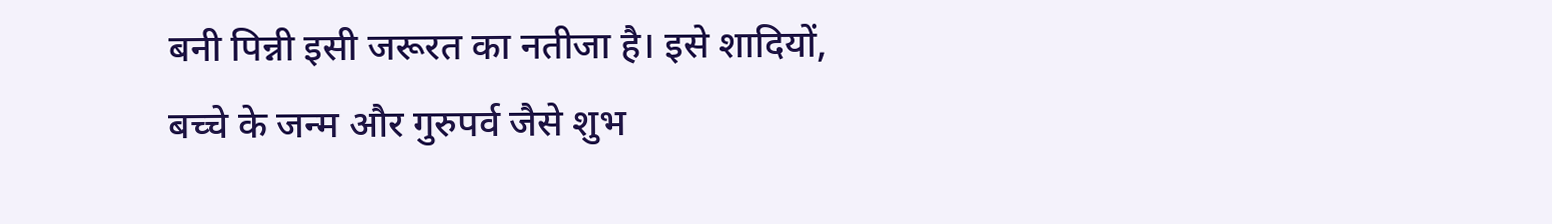बनी पिन्नी इसी जरूरत का नतीजा है। इसे शादियों, बच्चे के जन्म और गुरुपर्व जैसे शुभ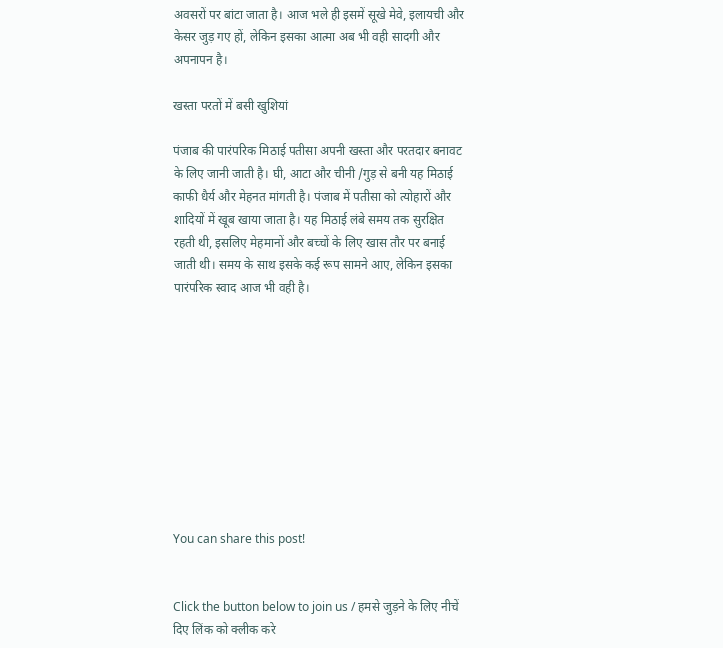अवसरों पर बांटा जाता है। आज भले ही इसमें सूखे मेवे, इलायची और केसर जुड़ गए हों, लेकिन इसका आत्मा अब भी वही सादगी और अपनापन है।

खस्ता परतों में बसी खुशियां

पंजाब की पारंपरिक मिठाई पतीसा अपनी खस्ता और परतदार बनावट के लिए जानी जाती है। घी, आटा और चीनी /गुड़ से बनी यह मिठाई काफी धैर्य और मेहनत मांगती है। पंजाब में पतीसा को त्योहारों और शादियों में खूब खाया जाता है। यह मिठाई लंबे समय तक सुरक्षित रहती थी, इसलिए मेहमानों और बच्चों के लिए खास तौर पर बनाई जाती थी। समय के साथ इसके कई रूप सामने आए, लेकिन इसका पारंपरिक स्वाद आज भी वही है।










You can share this post!


Click the button below to join us / हमसे जुड़ने के लिए नीचें दिए लिंक को क्लीक करे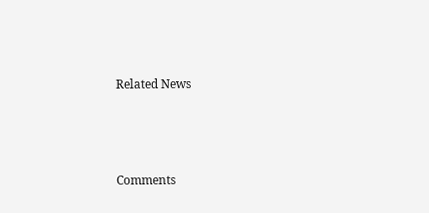Related News



Comments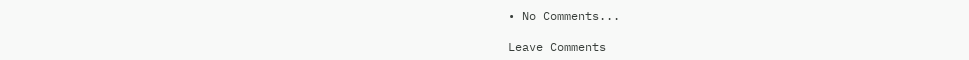• No Comments...

Leave Comments